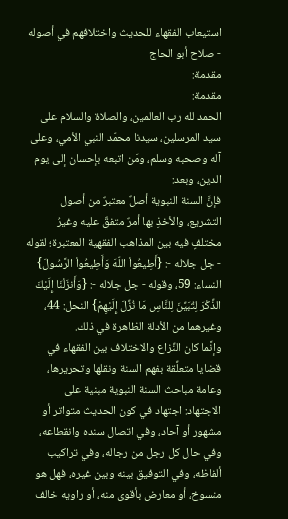استيعاب الفقهاء للحديث واختلافهم في أصوله - صلاح أبو الحاج
مقدمة:
مقدمة:
الحمد لله رب العالمين، والصلاة والسلام على سيد المرسلين، سيدنا محمّد النبي الأمي، وعلى آله وصحبه وسلم، ومَن اتبعه بإحسان إلى يوم الدين، وبعد:
فإنَّ السنة النبوية أصلٌ معتبرٌ من أصول التشريع، والأخذِ بها أمرٌ متفقٌ عليه وغيرُ مختلفٍ فيه بين المذاهب الفقهية المعتبرة؛ لقوله - جل جلاله -: {أَطِيعُواْ اللّهَ وَأَطِيعُواْ الرَّسُولَ} النساء: 59، وقوله - جل جلاله -: {وَأَنزَلْنَا إِلَيْكَ الذِّكْرَ لِتُبَيِّنَ لِلنَّاسِ مَا نُزِّلَ إِلَيْهِمْ} النحل: 44، وغيرهما من الأدلة الظاهرة في ذلك.
وإنَّما كان النِّزاع والاختلاف بين الفقهاء في قضايا متعلِّقة بفهم السنة ونقلها وتحريرها، وعامة مباحث السنة النبوية مبنية على الاجتهاد: اجتهاد في كون الحديث متواتر أو مشهور أو آحاد، وفي اتصال سنده وانقطاعه، وفي حال كل رجل من رجاله، وفي تراكيب ألفاظه، وفي التوفيق بينه وبين غيره، فهل هو منسوخ، أو معارض بأقوى منه، أو راويه خالف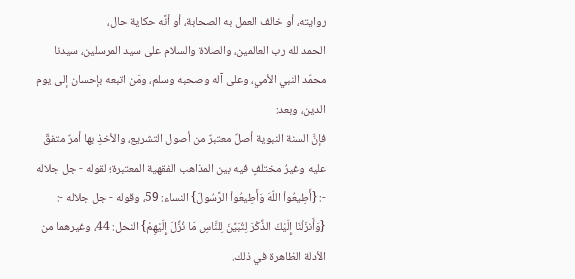روايته، أو خالف العمل به الصحابة، أو أنَّه حكاية حال،
الحمد لله رب العالمين، والصلاة والسلام على سيد المرسلين، سيدنا محمّد النبي الأمي، وعلى آله وصحبه وسلم، ومَن اتبعه بإحسان إلى يوم الدين، وبعد:
فإنَّ السنة النبوية أصلٌ معتبرٌ من أصول التشريع، والأخذِ بها أمرٌ متفقٌ عليه وغيرُ مختلفٍ فيه بين المذاهب الفقهية المعتبرة؛ لقوله - جل جلاله -: {أَطِيعُواْ اللّهَ وَأَطِيعُواْ الرَّسُولَ} النساء: 59، وقوله - جل جلاله -: {وَأَنزَلْنَا إِلَيْكَ الذِّكْرَ لِتُبَيِّنَ لِلنَّاسِ مَا نُزِّلَ إِلَيْهِمْ} النحل: 44، وغيرهما من الأدلة الظاهرة في ذلك.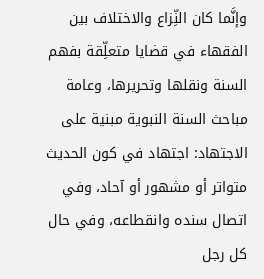وإنَّما كان النِّزاع والاختلاف بين الفقهاء في قضايا متعلِّقة بفهم السنة ونقلها وتحريرها، وعامة مباحث السنة النبوية مبنية على الاجتهاد: اجتهاد في كون الحديث متواتر أو مشهور أو آحاد، وفي اتصال سنده وانقطاعه، وفي حال كل رجل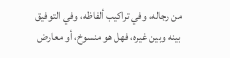من رجاله، وفي تراكيب ألفاظه، وفي التوفيق بينه وبين غيره، فهل هو منسوخ، أو معارض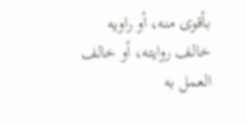بأقوى منه، أو راويه خالف روايته، أو خالف العمل به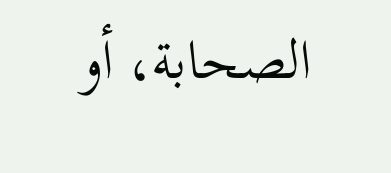الصحابة، أو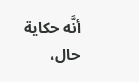أنَّه حكاية حال،